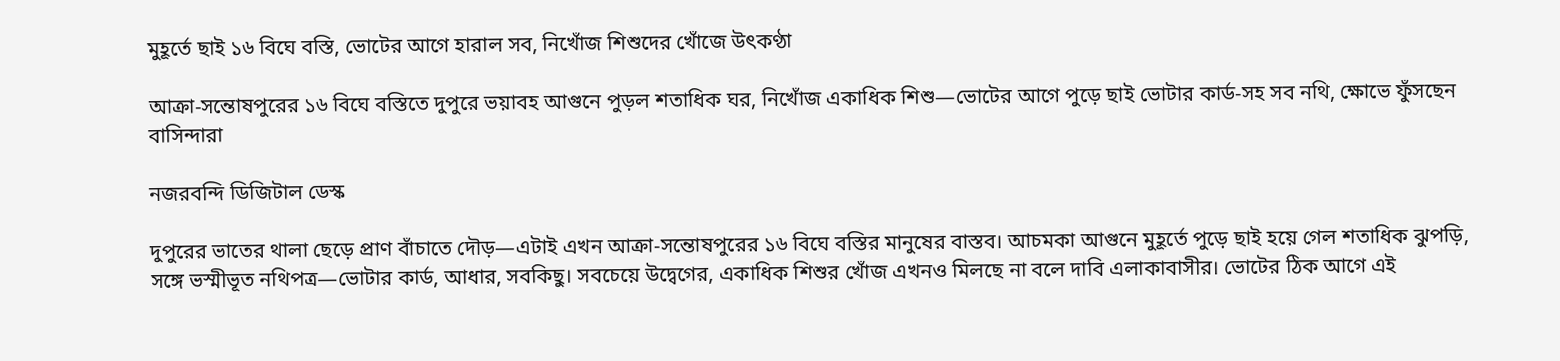মুহূর্তে ছাই ১৬ বিঘে বস্তি, ভোটের আগে হারাল সব, নিখোঁজ শিশুদের খোঁজে উৎকণ্ঠা

আক্রা-সন্তোষপুরের ১৬ বিঘে বস্তিতে দুপুরে ভয়াবহ আগুনে পুড়ল শতাধিক ঘর, নিখোঁজ একাধিক শিশু—ভোটের আগে পুড়ে ছাই ভোটার কার্ড-সহ সব নথি, ক্ষোভে ফুঁসছেন বাসিন্দারা

নজরবন্দি ডিজিটাল ডেস্ক

দুপুরের ভাতের থালা ছেড়ে প্রাণ বাঁচাতে দৌড়—এটাই এখন আক্রা-সন্তোষপুরের ১৬ বিঘে বস্তির মানুষের বাস্তব। আচমকা আগুনে মুহূর্তে পুড়ে ছাই হয়ে গেল শতাধিক ঝুপড়ি, সঙ্গে ভস্মীভূত নথিপত্র—ভোটার কার্ড, আধার, সবকিছু। সবচেয়ে উদ্বেগের, একাধিক শিশুর খোঁজ এখনও মিলছে না বলে দাবি এলাকাবাসীর। ভোটের ঠিক আগে এই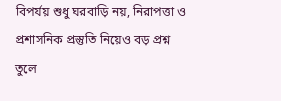বিপর্যয় শুধু ঘরবাড়ি নয়, নিরাপত্তা ও প্রশাসনিক প্রস্তুতি নিয়েও বড় প্রশ্ন তুলে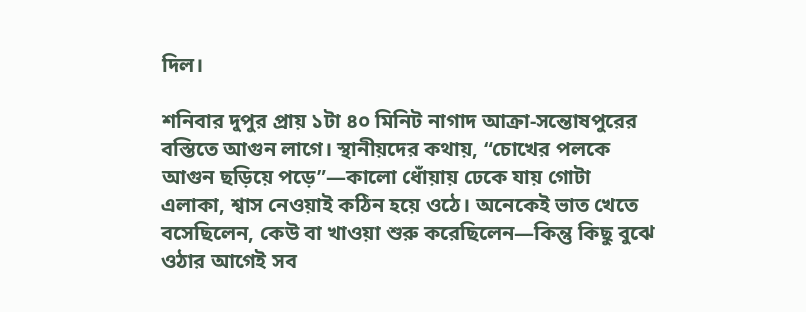দিল।

শনিবার দুপুর প্রায় ১টা ৪০ মিনিট নাগাদ আক্রা-সন্তোষপুরের বস্তিতে আগুন লাগে। স্থানীয়দের কথায়, “চোখের পলকে আগুন ছড়িয়ে পড়ে”—কালো ধোঁয়ায় ঢেকে যায় গোটা এলাকা, শ্বাস নেওয়াই কঠিন হয়ে ওঠে। অনেকেই ভাত খেতে বসেছিলেন, কেউ বা খাওয়া শুরু করেছিলেন—কিন্তু কিছু বুঝে ওঠার আগেই সব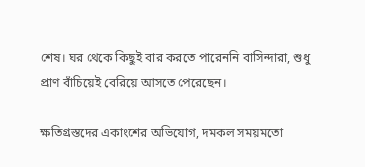শেষ। ঘর থেকে কিছুই বার করতে পারেননি বাসিন্দারা, শুধু প্রাণ বাঁচিয়েই বেরিয়ে আসতে পেরেছেন।

ক্ষতিগ্রস্তদের একাংশের অভিযোগ, দমকল সময়মতো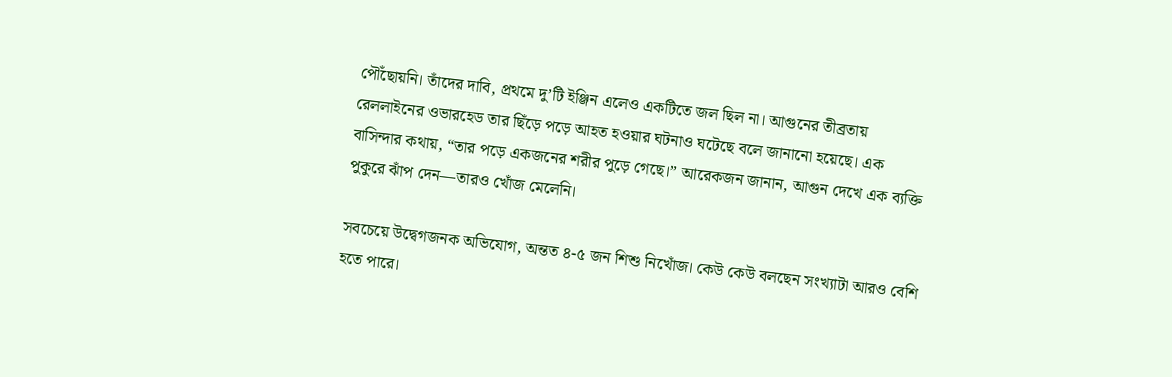পৌঁছোয়নি। তাঁদের দাবি, প্রথমে দু’টি ইঞ্জিন এলেও একটিতে জল ছিল না। আগুনের তীব্রতায় রেললাইনের ওভারহেড তার ছিঁড়ে পড়ে আহত হওয়ার ঘটনাও ঘটেছে বলে জানানো হয়েছে। এক বাসিন্দার কথায়, “তার পড়ে একজনের শরীর পুড়ে গেছে।” আরেকজন জানান, আগুন দেখে এক ব্যক্তি পুকুরে ঝাঁপ দেন—তারও খোঁজ মেলেনি।

সবচেয়ে উদ্বেগজনক অভিযোগ, অন্তত ৪-৫ জন শিশু নিখোঁজ। কেউ কেউ বলছেন সংখ্যাটা আরও বেশি হতে পারে।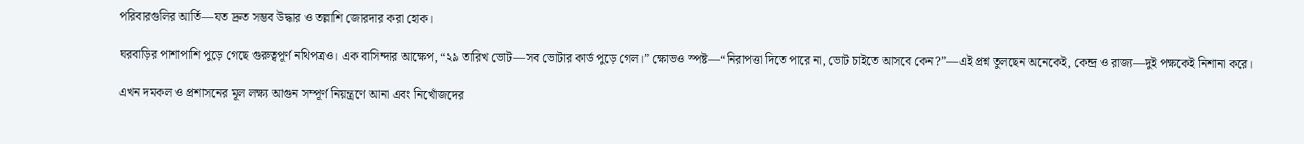পরিবারগুলির আর্তি—যত দ্রুত সম্ভব উদ্ধার ও তল্লাশি জোরদার করা হোক।

ঘরবাড়ির পাশাপাশি পুড়ে গেছে গুরুত্বপূর্ণ নথিপত্রও। এক বাসিন্দার আক্ষেপ, “২৯ তারিখ ভোট—সব ভোটার কার্ড পুড়ে গেল।” ক্ষোভও স্পষ্ট—“নিরাপত্তা দিতে পারে না, ভোট চাইতে আসবে কেন?”—এই প্রশ্ন তুলছেন অনেকেই, কেন্দ্র ও রাজ্য—দুই পক্ষকেই নিশানা করে।

এখন দমকল ও প্রশাসনের মূল লক্ষ্য আগুন সম্পূর্ণ নিয়ন্ত্রণে আনা এবং নিখোঁজদের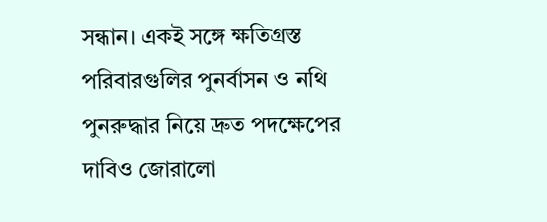সন্ধান। একই সঙ্গে ক্ষতিগ্রস্ত পরিবারগুলির পুনর্বাসন ও নথি পুনরুদ্ধার নিয়ে দ্রুত পদক্ষেপের দাবিও জোরালো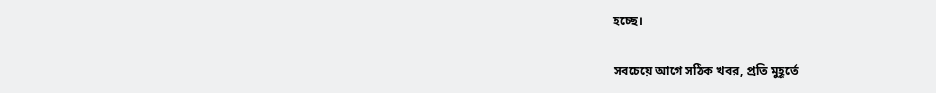হচ্ছে।

সবচেয়ে আগে সঠিক খবর, প্রতি মুহূর্তে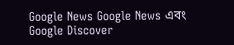Google News Google News এবং Google Discover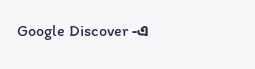Google Discover -এ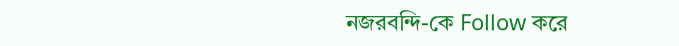নজরবন্দি-কে Follow করে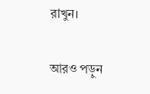রাখুন।

আরও পড়ুন